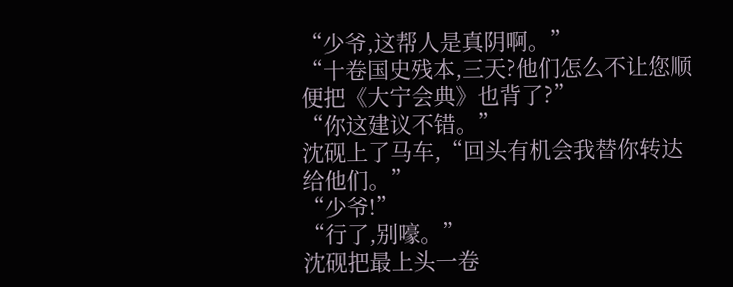“少爷,这帮人是真阴啊。”
“十卷国史残本,三天?他们怎么不让您顺便把《大宁会典》也背了?”
“你这建议不错。”
沈砚上了马车,“回头有机会我替你转达给他们。”
“少爷!”
“行了,别嚎。”
沈砚把最上头一卷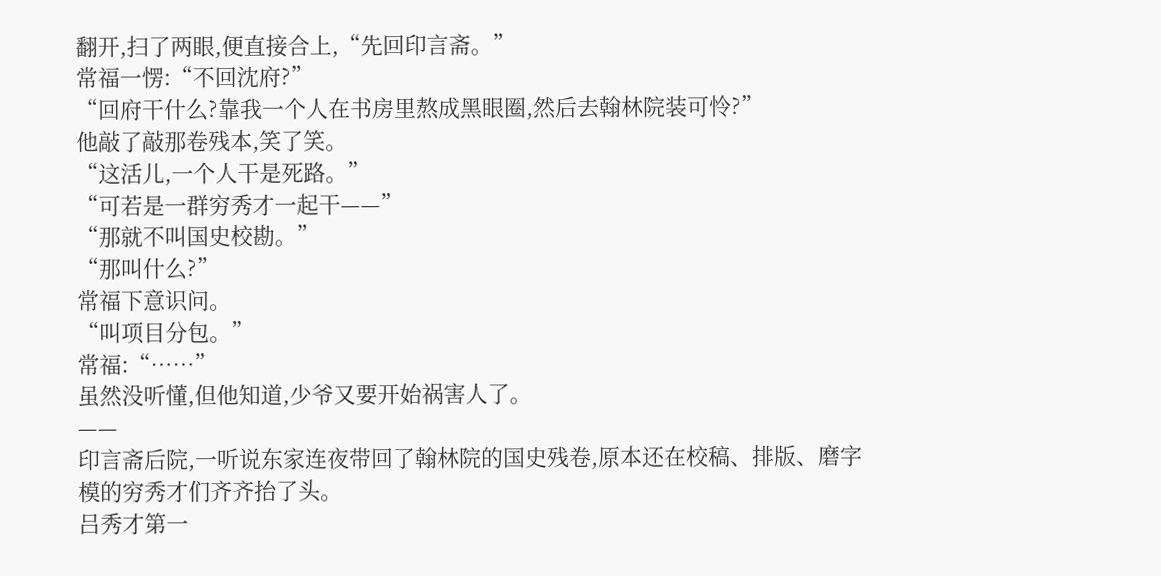翻开,扫了两眼,便直接合上,“先回印言斋。”
常福一愣:“不回沈府?”
“回府干什么?靠我一个人在书房里熬成黑眼圈,然后去翰林院装可怜?”
他敲了敲那卷残本,笑了笑。
“这活儿,一个人干是死路。”
“可若是一群穷秀才一起干——”
“那就不叫国史校勘。”
“那叫什么?”
常福下意识问。
“叫项目分包。”
常福:“……”
虽然没听懂,但他知道,少爷又要开始祸害人了。
——
印言斋后院,一听说东家连夜带回了翰林院的国史残卷,原本还在校稿、排版、磨字模的穷秀才们齐齐抬了头。
吕秀才第一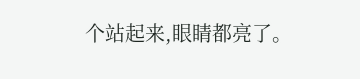个站起来,眼睛都亮了。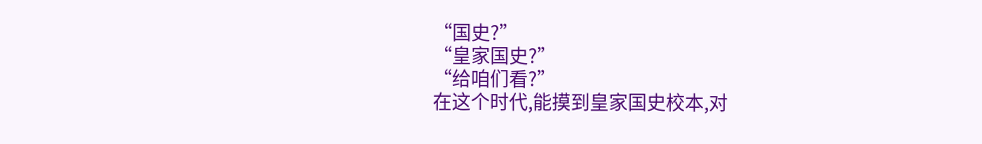“国史?”
“皇家国史?”
“给咱们看?”
在这个时代,能摸到皇家国史校本,对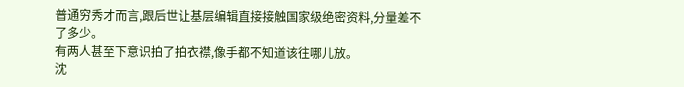普通穷秀才而言,跟后世让基层编辑直接接触国家级绝密资料,分量差不了多少。
有两人甚至下意识拍了拍衣襟,像手都不知道该往哪儿放。
沈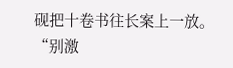砚把十卷书往长案上一放。
“别激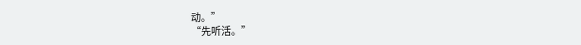动。”
“先听活。”